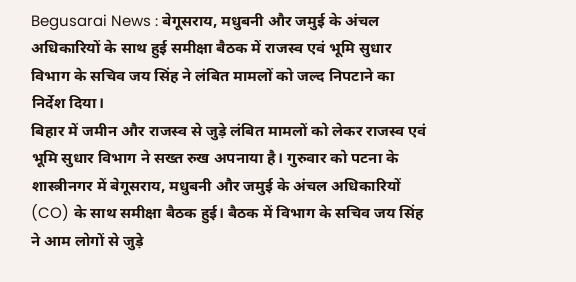Begusarai News : बेगूसराय, मधुबनी और जमुई के अंचल अधिकारियों के साथ हुई समीक्षा बैठक में राजस्व एवं भूमि सुधार विभाग के सचिव जय सिंह ने लंबित मामलों को जल्द निपटाने का निर्देश दिया।
बिहार में जमीन और राजस्व से जुड़े लंबित मामलों को लेकर राजस्व एवं भूमि सुधार विभाग ने सख्त रुख अपनाया है। गुरुवार को पटना के शास्त्रीनगर में बेगूसराय, मधुबनी और जमुई के अंचल अधिकारियों (CO) के साथ समीक्षा बैठक हुई। बैठक में विभाग के सचिव जय सिंह ने आम लोगों से जुड़े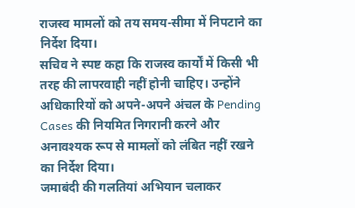राजस्व मामलों को तय समय-सीमा में निपटाने का निर्देश दिया।
सचिव ने स्पष्ट कहा कि राजस्व कार्यों में किसी भी तरह की लापरवाही नहीं होनी चाहिए। उन्होंने अधिकारियों को अपने-अपने अंचल के Pending Cases की नियमित निगरानी करने और अनावश्यक रूप से मामलों को लंबित नहीं रखने का निर्देश दिया।
जमाबंदी की गलतियां अभियान चलाकर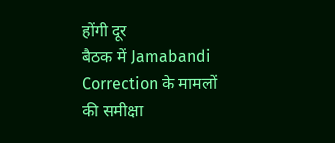होंगी दूर
बैठक में Jamabandi Correction के मामलों की समीक्षा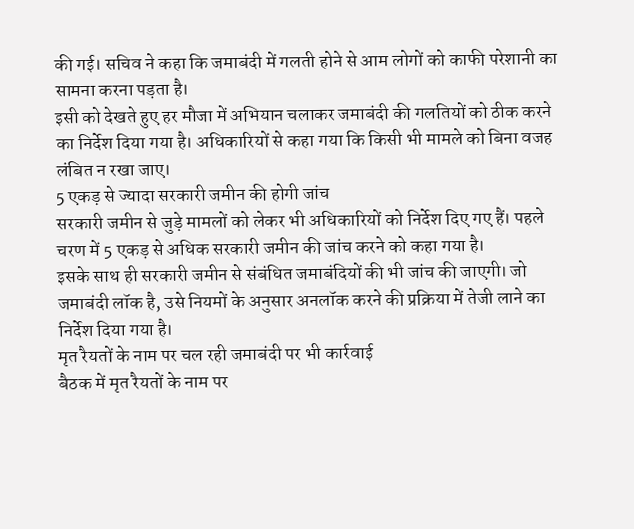की गई। सचिव ने कहा कि जमाबंदी में गलती होने से आम लोगों को काफी परेशानी का सामना करना पड़ता है।
इसी को देखते हुए हर मौजा में अभियान चलाकर जमाबंदी की गलतियों को ठीक करने का निर्देश दिया गया है। अधिकारियों से कहा गया कि किसी भी मामले को बिना वजह लंबित न रखा जाए।
5 एकड़ से ज्यादा सरकारी जमीन की होगी जांच
सरकारी जमीन से जुड़े मामलों को लेकर भी अधिकारियों को निर्देश दिए गए हैं। पहले चरण में 5 एकड़ से अधिक सरकारी जमीन की जांच करने को कहा गया है।
इसके साथ ही सरकारी जमीन से संबंधित जमाबंदियों की भी जांच की जाएगी। जो जमाबंदी लॉक है, उसे नियमों के अनुसार अनलॉक करने की प्रक्रिया में तेजी लाने का निर्देश दिया गया है।
मृत रैयतों के नाम पर चल रही जमाबंदी पर भी कार्रवाई
बैठक में मृत रैयतों के नाम पर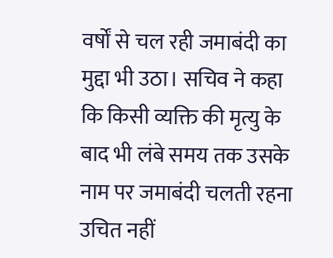वर्षों से चल रही जमाबंदी का मुद्दा भी उठा। सचिव ने कहा कि किसी व्यक्ति की मृत्यु के बाद भी लंबे समय तक उसके नाम पर जमाबंदी चलती रहना उचित नहीं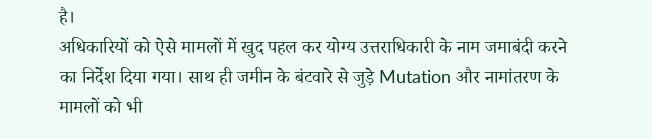है।
अधिकारियों को ऐसे मामलों में खुद पहल कर योग्य उत्तराधिकारी के नाम जमाबंदी करने का निर्देश दिया गया। साथ ही जमीन के बंटवारे से जुड़े Mutation और नामांतरण के मामलों को भी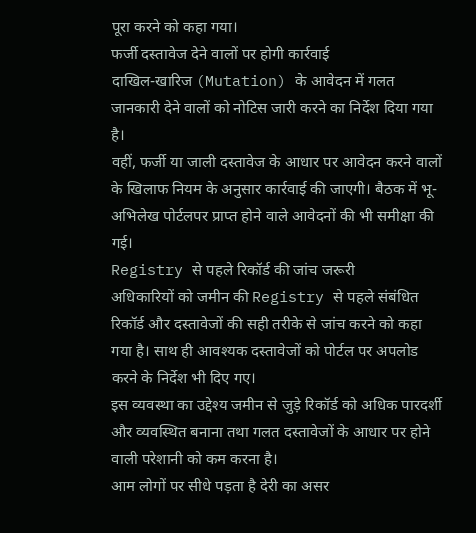पूरा करने को कहा गया।
फर्जी दस्तावेज देने वालों पर होगी कार्रवाई
दाखिल-खारिज (Mutation) के आवेदन में गलत जानकारी देने वालों को नोटिस जारी करने का निर्देश दिया गया है।
वहीं, फर्जी या जाली दस्तावेज के आधार पर आवेदन करने वालों के खिलाफ नियम के अनुसार कार्रवाई की जाएगी। बैठक में भू-अभिलेख पोर्टलपर प्राप्त होने वाले आवेदनों की भी समीक्षा की गई।
Registry से पहले रिकॉर्ड की जांच जरूरी
अधिकारियों को जमीन की Registry से पहले संबंधित रिकॉर्ड और दस्तावेजों की सही तरीके से जांच करने को कहा गया है। साथ ही आवश्यक दस्तावेजों को पोर्टल पर अपलोड करने के निर्देश भी दिए गए।
इस व्यवस्था का उद्देश्य जमीन से जुड़े रिकॉर्ड को अधिक पारदर्शी और व्यवस्थित बनाना तथा गलत दस्तावेजों के आधार पर होने वाली परेशानी को कम करना है।
आम लोगों पर सीधे पड़ता है देरी का असर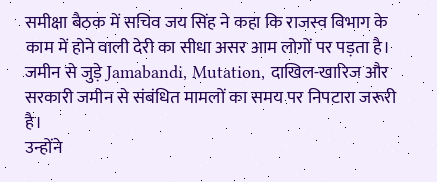समीक्षा बैठक में सचिव जय सिंह ने कहा कि राजस्व विभाग के काम में होने वाली देरी का सीधा असर आम लोगों पर पड़ता है। जमीन से जुड़े Jamabandi, Mutation, दाखिल-खारिज और सरकारी जमीन से संबंधित मामलों का समय पर निपटारा जरूरी है।
उन्होंने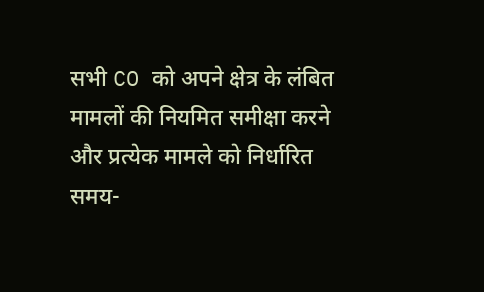सभी CO को अपने क्षेत्र के लंबित मामलों की नियमित समीक्षा करने और प्रत्येक मामले को निर्धारित समय-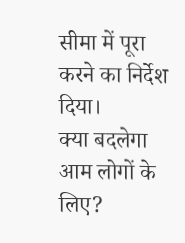सीमा में पूरा करने का निर्देश दिया।
क्या बदलेगा आम लोगों के लिए?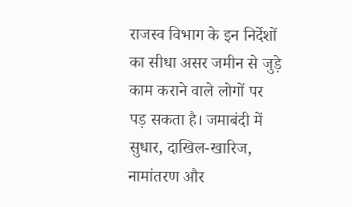राजस्व विभाग के इन निर्देशों का सीधा असर जमीन से जुड़े काम कराने वाले लोगों पर पड़ सकता है। जमाबंदी में सुधार, दाखिल-खारिज, नामांतरण और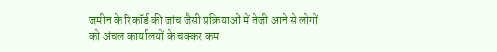जमीन के रिकॉर्ड की जांच जैसी प्रक्रियाओं में तेजी आने से लोगों को अंचल कार्यालयों के चक्कर कम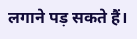लगाने पड़ सकते हैं।